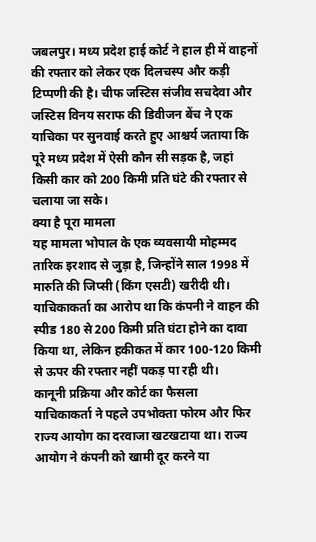जबलपुर। मध्य प्रदेश हाई कोर्ट ने हाल ही में वाहनों की रफ्तार को लेकर एक दिलचस्प और कड़ी टिप्पणी की है। चीफ जस्टिस संजीव सचदेवा और जस्टिस विनय सराफ की डिवीजन बेंच ने एक याचिका पर सुनवाई करते हुए आश्चर्य जताया कि पूरे मध्य प्रदेश में ऐसी कौन सी सड़क है, जहां किसी कार को 200 किमी प्रति घंटे की रफ्तार से चलाया जा सके।
क्या है पूरा मामला
यह मामला भोपाल के एक व्यवसायी मोहम्मद तारिक इरशाद से जुड़ा है, जिन्होंने साल 1998 में मारुति की जिप्सी (किंग एसटी) खरीदी थी। याचिकाकर्ता का आरोप था कि कंपनी ने वाहन की स्पीड 180 से 200 किमी प्रति घंटा होने का दावा किया था, लेकिन हकीकत में कार 100-120 किमी से ऊपर की रफ्तार नहीं पकड़ पा रही थी।
कानूनी प्रक्रिया और कोर्ट का फैसला
याचिकाकर्ता ने पहले उपभोक्ता फोरम और फिर राज्य आयोग का दरवाजा खटखटाया था। राज्य आयोग ने कंपनी को खामी दूर करने या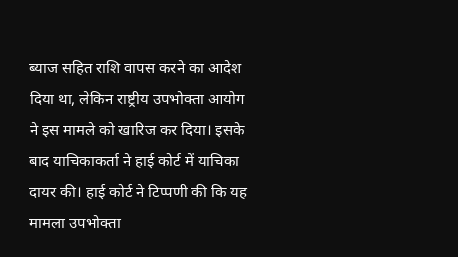ब्याज सहित राशि वापस करने का आदेश दिया था, लेकिन राष्ट्रीय उपभोक्ता आयोग ने इस मामले को खारिज कर दिया। इसके बाद याचिकाकर्ता ने हाई कोर्ट में याचिका दायर की। हाई कोर्ट ने टिप्पणी की कि यह मामला उपभोक्ता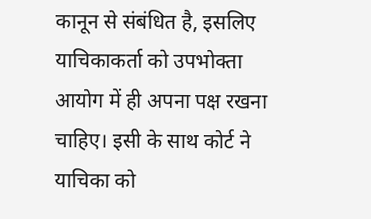कानून से संबंधित है, इसलिए याचिकाकर्ता को उपभोक्ता आयोग में ही अपना पक्ष रखना चाहिए। इसी के साथ कोर्ट ने याचिका को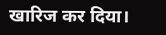खारिज कर दिया।